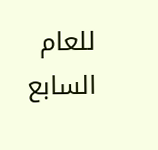للعام السابع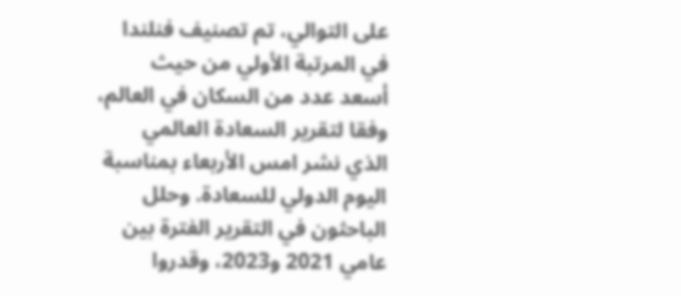على التوالي، تم تصنيف فنلندا في المرتبة الأولي من حيث أسعد عدد من السكان في العالم، وفقا لتقرير السعادة العالمي الذي نشر امس الأربعاء بمناسبة اليوم الدولي للسعادة. وحلل الباحثون في التقرير الفترة بين عامي 2021 و2023، وقدروا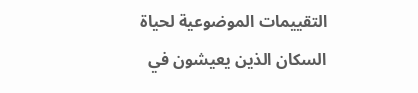التقييمات الموضوعية لحياة السكان الذين يعيشون في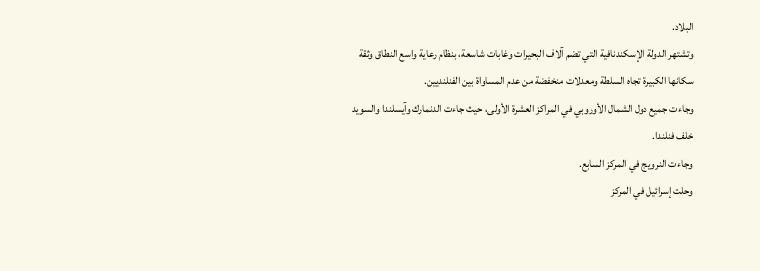البلاد.
وتشتهر الدولة الإسكندنافية التي تضم آلاف البحيرات وغابات شاسعة، بنظام رعاية واسع النطاق وثقة سكانها الكبيرة تجاه السلطة ومعدلات منخفضة من عدم المساواة بين الفنلنديين.
وجاءت جميع دول الشمال الأوروبي في المراكز العشرة الأولى، حيث جاءت الدنمارك وآيسلندا والسويد خلف فنلندا.
وجاءت النرويج في المركز السابع.
وحلت إسرائيل في المركز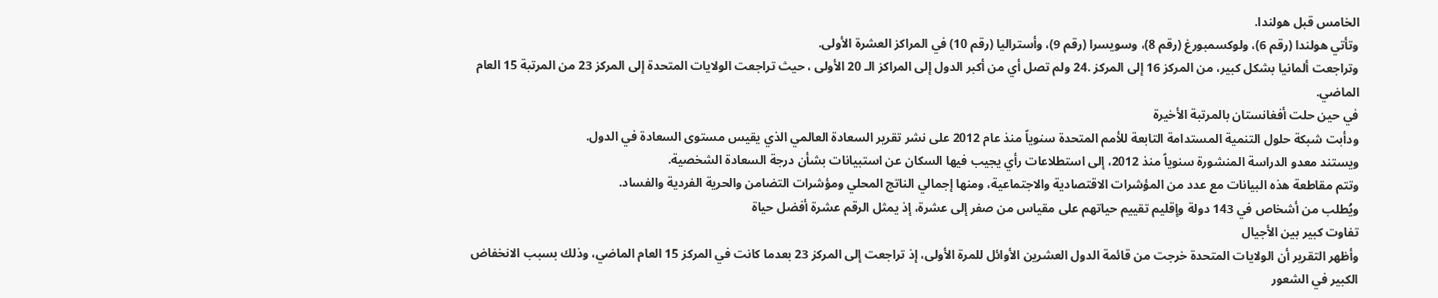الخامس قبل هولندا.
وتأتي هولندا (رقم 6)، ولوكسمبورغ (رقم 8)، وسويسرا (رقم 9)، وأستراليا (رقم 10) في المراكز العشرة الأولى.
وتراجعت ألمانيا بشكل كبير، من المركز 16 إلى المركز .24 ولم تصل أي من أكبر الدول إلى المراكز الـ 20 الأولى ، حيث تراجعت الولايات المتحدة إلى المركز 23 من المرتبة 15 العام الماضي.
في حين حلت أفغانستان بالمرتبة الأخيرة
ودأبت شبكة حلول التنمية المستدامة التابعة للأمم المتحدة سنوياً منذ عام 2012 على نشر تقرير السعادة العالمي الذي يقيس مستوى السعادة في الدول.
ويستند معدو الدراسة المنشورة سنوياً منذ 2012، إلى استطلاعات رأي يجيب فيها السكان عن استبيانات بشأن درجة السعادة الشخصية.
وتتم مقاطعة هذه البيانات مع عدد من المؤشرات الاقتصادية والاجتماعية، ومنها إجمالي الناتج المحلي ومؤشرات التضامن والحرية الفردية والفساد.
ويُطلب من أشخاص في 143 دولة وإقليم تقييم حياتهم على مقياس من صفر إلى عشرة، إذ يمثل الرقم عشرة أفضل حياة
تفاوت كبير بين الأجيال
وأظهر التقرير أن الولايات المتحدة خرجت من قائمة الدول العشرين الأوائل للمرة الأولى، إذ تراجعت إلى المركز 23 بعدما كانت في المركز 15 العام الماضي، وذلك بسبب الانخفاض الكبير في الشعور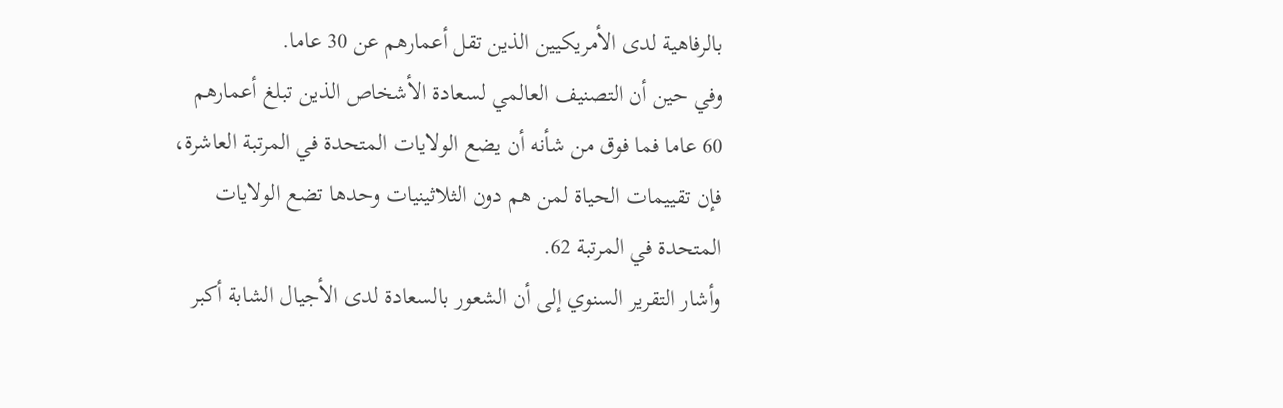بالرفاهية لدى الأمريكيين الذين تقل أعمارهم عن 30 عاما.
وفي حين أن التصنيف العالمي لسعادة الأشخاص الذين تبلغ أعمارهم 60 عاما فما فوق من شأنه أن يضع الولايات المتحدة في المرتبة العاشرة، فإن تقييمات الحياة لمن هم دون الثلاثينيات وحدها تضع الولايات المتحدة في المرتبة 62.
وأشار التقرير السنوي إلى أن الشعور بالسعادة لدى الأجيال الشابة أكبر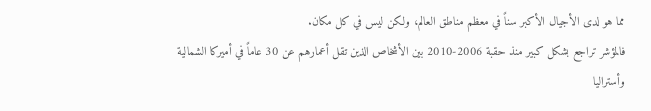مما هو لدى الأجيال الأكبر سناً في معظم مناطق العالم، ولكن ليس في كل مكان.
فالمؤشر تراجع بشكل كبير منذ حقبة 2006-2010 بين الأشخاص الذين تقل أعمارهم عن 30 عاماً في أميركا الشمالية وأستراليا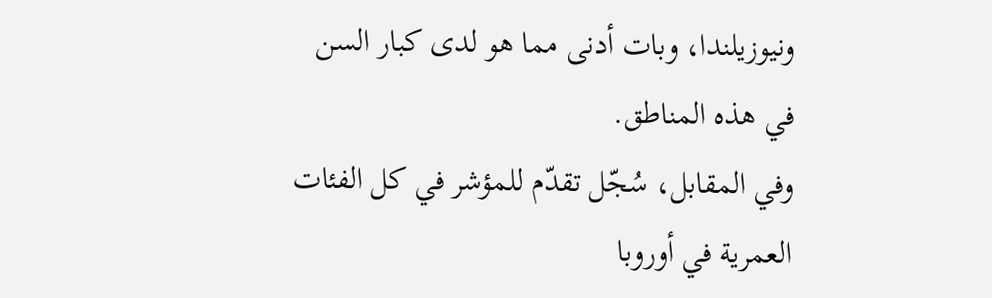ونيوزيلندا، وبات أدنى مما هو لدى كبار السن في هذه المناطق.
وفي المقابل، سُجّل تقدّم للمؤشر في كل الفئات العمرية في أوروبا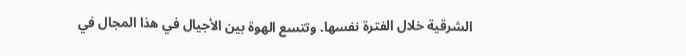الشرقية خلال الفترة نفسها. وتتسع الهوة بين الأجيال في هذا المجال في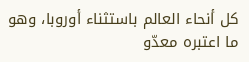كل أنحاء العالم باستثناء أوروبا، وهو ما اعتبره معدّو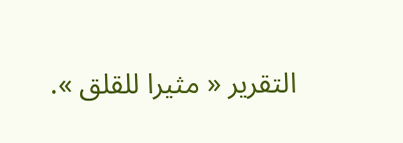التقرير « مثيرا للقلق ».